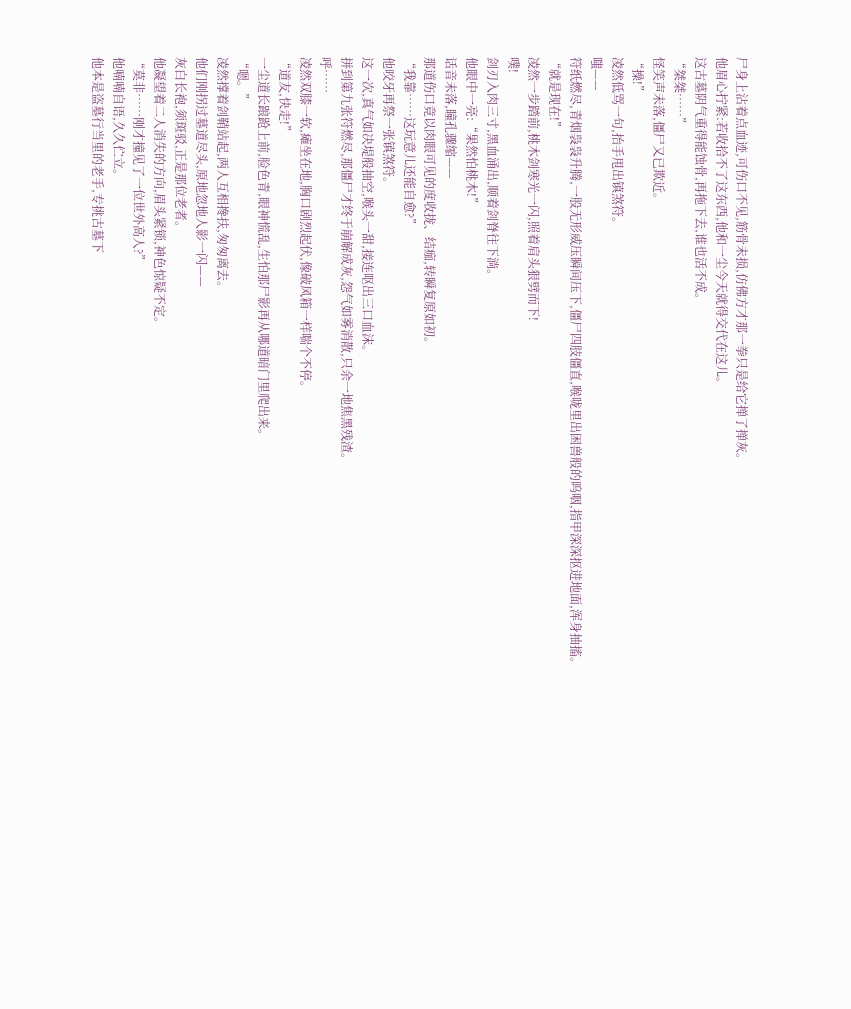尸身上沾着点血迹,可伤口不见,筋骨未损,仿佛方才那一拳只是给它掸了掸灰。
他眉心拧紧:若收拾不了这东西,他和一尘今天就得交代在这儿。
这古墓阴气重得能蚀骨,再拖下去,谁也活不成。
“桀桀……”
怪笑声未落,僵尸又已欺近。
“操!”
凌然低骂一句,抬手甩出镇煞符。
嗤——
符纸燃尽,青烟袅袅升腾,一股无形威压瞬间压下,僵尸四肢僵直,喉咙里出困兽般的呜咽,指甲深深抠进地面,浑身抽搐。
“就是现在!”
凌然一步踏前,桃木剑寒光一闪,照着肩头狠劈而下!
噗!
剑刃入肉三寸,黑血涌出,顺着剑脊往下淌。
他眼中一亮:“果然怕桃木!”
话音未落,瞳孔骤缩——
那道伤口竟以肉眼可见的度收拢、结痂,转瞬复原如初。
“我靠……这玩意儿还能自愈?”
他咬牙再祭一张镇煞符。
这一次,真气如决堤般抽空,喉头一甜,接连呕出三口血沫。
拼到第九张符燃尽,那僵尸才终于崩解成灰,怨气如雾消散,只余一地焦黑残渣。
呼……
凌然双膝一软,瘫坐在地,胸口剧烈起伏,像破风箱一样喘个不停。
“道友,快走!”
一尘道长踉跄上前,脸色青,眼神慌乱,生怕那尸影再从哪道暗门里爬出来。
“嗯。”
凌然撑着剑鞘站起,两人互相搀扶,匆匆离去。
他们刚拐过墓道尽头,原地忽地人影一闪——
灰白长袍,须斑驳,正是那位老者。
他凝望着二人消失的方向,眉头紧锁,神色惊疑不定。
“莫非……刚才撞见了一位世外高人?”
他喃喃自语,久久伫立。
他本是盗墓行当里的老手,专挑古墓下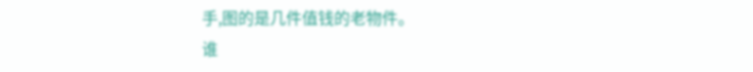手,图的是几件值钱的老物件。
谁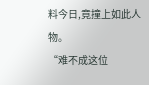料今日,竟撞上如此人物。
“难不成这位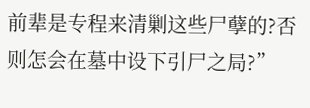前辈是专程来清剿这些尸孽的?否则怎会在墓中设下引尸之局?”